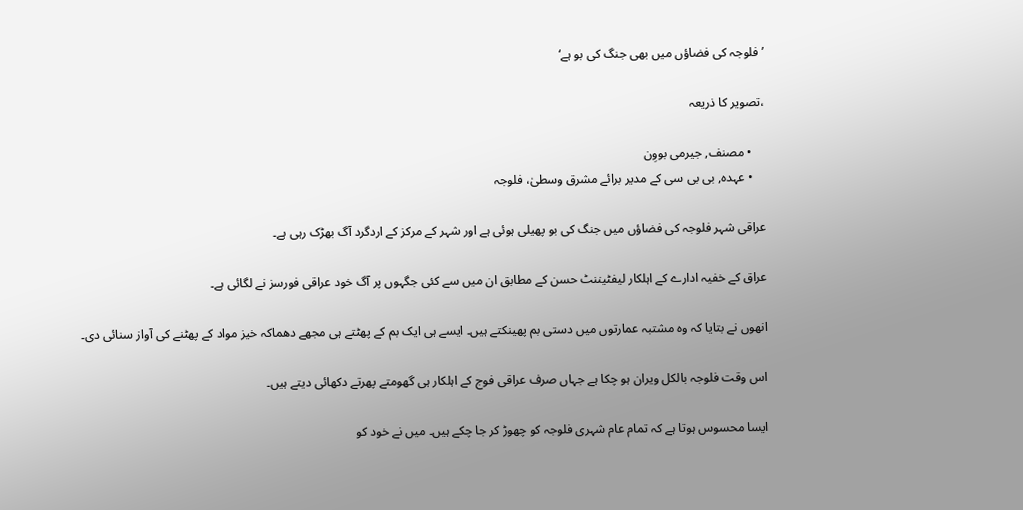’فلوجہ کی فضاؤں میں بھی جنگ کی بو ہے‘

،تصویر کا ذریعہ

    • مصنف, جیرمی بووِن
    • عہدہ, بی بی سی کے مدیر برائے مشرق وسطیٰ، فلوجہ

عراقی شہر فلوجہ کی فضاؤں میں جنگ کی بو پھیلی ہوئی ہے اور شہر کے مرکز کے اردگرد آگ بھڑک رہی ہے۔

عراق کے خفیہ ادارے کے اہلکار لیفٹیننٹ حسن کے مطابق ان میں سے کئی جگہوں پر آگ خود عراقی فورسز نے لگائی ہے۔

انھوں نے بتایا کہ وہ مشتبہ عمارتوں میں دستی بم پھینکتے ہیں۔ ایسے ہی ایک بم کے پھٹتے ہی مجھے دھماکہ خیز مواد کے پھٹنے کی آواز سنائی دی۔

اس وقت فلوجہ بالکل ویران ہو چکا ہے جہاں صرف عراقی فوج کے اہلکار ہی گھومتے پھرتے دکھائی دیتے ہیں۔

ایسا محسوس ہوتا ہے کہ تمام عام شہری فلوجہ کو چھوڑ کر جا چکے ہیں۔ میں نے خود کو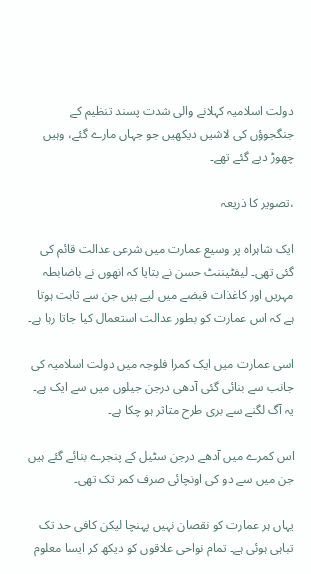دولت اسلامیہ کہلانے والی شدت پسند تنظیم کے جنگجوؤں کی لاشیں دیکھیں جو جہاں مارے گئے، وہیں چھوڑ دیے گئے تھے۔

،تصویر کا ذریعہ

ایک شاہراہ پر وسیع عمارت میں شرعی عدالت قائم کی گئی تھی۔ لیفٹیننٹ حسن نے بتایا کہ انھوں نے باضابطہ مہریں اور کاغذات قبضے میں لیے ہیں جن سے ثابت ہوتا ہے کہ اس عمارت کو بطور عدالت استعمال کیا جاتا رہا ہے۔

اسی عمارت میں ایک کمرا فلوجہ میں دولت اسلامیہ کی جانب سے بنائی گئی آدھی درجن جیلوں میں سے ایک ہے۔ یہ آگ لگنے سے بری طرح متاثر ہو چکا ہے۔

اس کمرے میں آدھے درجن سٹیل کے پنجرے بنائے گئے ہیں جن میں سے دو کی اونچائی صرف کمر تک تھی۔

یہاں ہر عمارت کو نقصان نہیں پہنچا لیکن کافی حد تک تباہی ہوئی ہے۔ تمام نواحی علاقوں کو دیکھ کر ایسا معلوم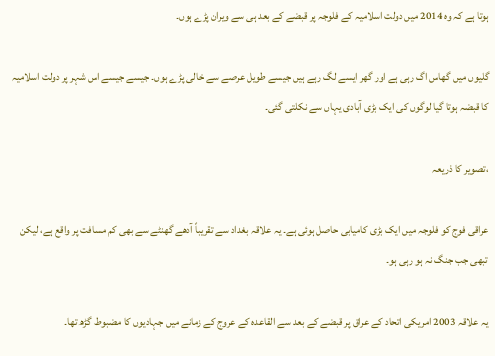ہوتا ہے کہ وہ 2014 میں دولت اسلامیہ کے فلوجہ پر قبضے کے بعد ہی سے ویران پڑے ہوں۔

گلیوں میں گھاس اگ رہی ہے اور گھر ایسے لگ رہے ہیں جیسے طویل عرصے سے خالی پڑے ہوں۔ جیسے جیسے اس شہر پر دولت اسلامیہ کا قبضہ ہوتا گیا لوگوں کی ایک بڑی آبادی یہاں سے نکلتی گئی۔

،تصویر کا ذریعہ

عراقی فوج کو فلوجہ میں ایک بڑی کامیابی حاصل ہوئی ہے۔ یہ علاقہ بغداد سے تقریباً آدھے گھنٹے سے بھی کم مسافت پر واقع ہے، لیکن تبھی جب جنگ نہ ہو رہی ہو۔

یہ علاقہ 2003 امریکی اتحاد کے عراق پر قبضے کے بعد سے القاعدہ کے عروج کے زمانے میں جہادیوں کا مضبوط گڑھ تھا۔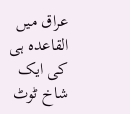عراق میں القاعدہ ہی کی ایک شاخ ٹوٹ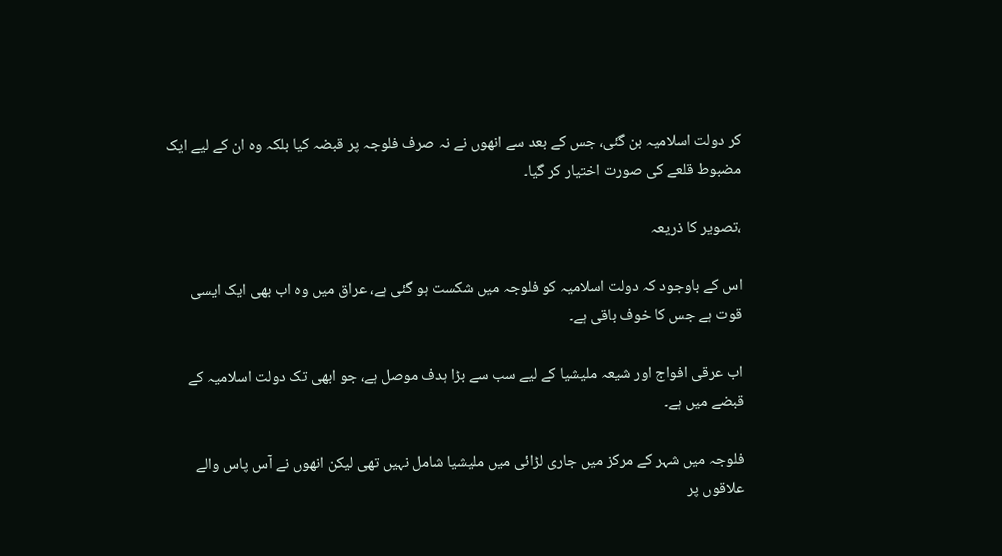کر دولت اسلامیہ بن گئی، جس کے بعد سے انھوں نے نہ صرف فلوجہ پر قبضہ کیا بلکہ وہ ان کے لیے ایک مضبوط قلعے کی صورت اختیار کر گیا۔

،تصویر کا ذریعہ

اس کے باوجود کہ دولت اسلامیہ کو فلوجہ میں شکست ہو گئی ہے، عراق میں وہ اب بھی ایک ایسی قوت ہے جس کا خوف باقی ہے۔

اب عرقی افواج اور شیعہ ملیشیا کے لیے سب سے بڑا ہدف موصل ہے، جو ابھی تک دولت اسلامیہ کے قبضے میں ہے۔

فلوجہ میں شہر کے مرکز میں جاری لڑائی میں ملیشیا شامل نہیں تھی لیکن انھوں نے آس پاس والے علاقوں پر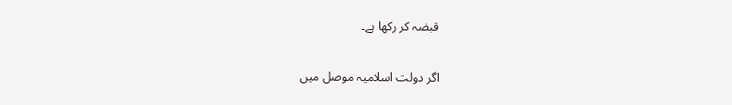قبضہ کر رکھا ہے۔

اگر دولت اسلامیہ موصل میں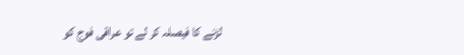لڑنے کا فیصلہ کر لے تو عراقی فوج کو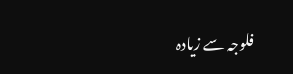فلوجہ سے زیادہ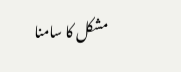مشکل کا سامنا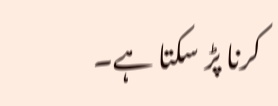کرنا پڑ سکتا ہے۔